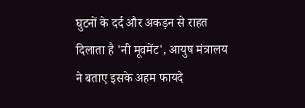घुटनों के दर्द और अकड़न से राहत दिलाता है 'नी मूवमेंट', आयुष मंत्रालय ने बताए इसके अहम फायदे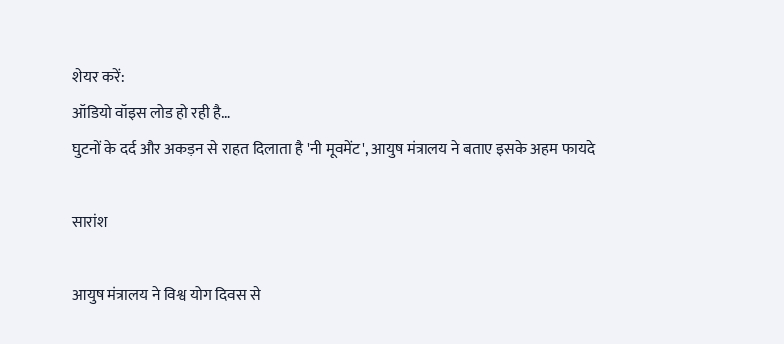शेयर करें:
ऑडियो वॉइस लोड हो रही है…
घुटनों के दर्द और अकड़न से राहत दिलाता है 'नी मूवमेंट', आयुष मंत्रालय ने बताए इसके अहम फायदे

सारांश

आयुष मंत्रालय ने विश्व योग दिवस से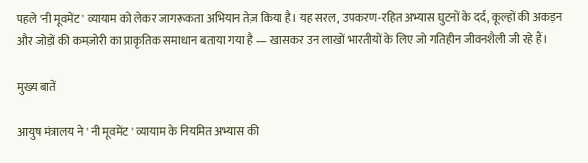पहले 'नी मूवमेंट' व्यायाम को लेकर जागरूकता अभियान तेज़ किया है। यह सरल, उपकरण-रहित अभ्यास घुटनों के दर्द, कूल्हों की अकड़न और जोड़ों की कमज़ोरी का प्राकृतिक समाधान बताया गया है — खासकर उन लाखों भारतीयों के लिए जो गतिहीन जीवनशैली जी रहे हैं।

मुख्य बातें

आयुष मंत्रालय ने ' नी मूवमेंट ' व्यायाम के नियमित अभ्यास की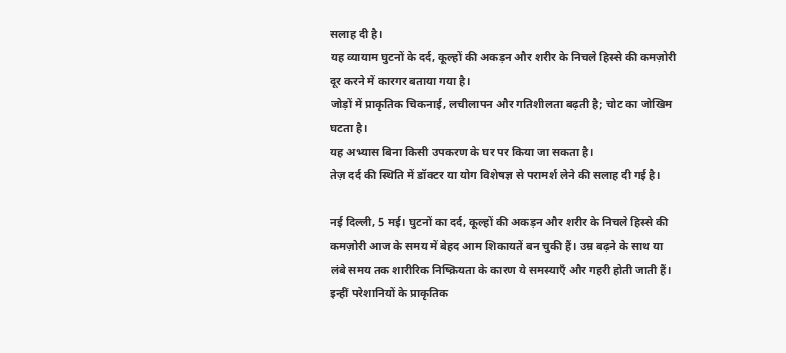सलाह दी है।
यह व्यायाम घुटनों के दर्द, कूल्हों की अकड़न और शरीर के निचले हिस्से की कमज़ोरी दूर करने में कारगर बताया गया है।
जोड़ों में प्राकृतिक चिकनाई, लचीलापन और गतिशीलता बढ़ती है; चोट का जोखिम घटता है।
यह अभ्यास बिना किसी उपकरण के घर पर किया जा सकता है।
तेज़ दर्द की स्थिति में डॉक्टर या योग विशेषज्ञ से परामर्श लेने की सलाह दी गई है।

नई दिल्ली, 5 मई। घुटनों का दर्द, कूल्हों की अकड़न और शरीर के निचले हिस्से की कमज़ोरी आज के समय में बेहद आम शिकायतें बन चुकी हैं। उम्र बढ़ने के साथ या लंबे समय तक शारीरिक निष्क्रियता के कारण ये समस्याएँ और गहरी होती जाती हैं। इन्हीं परेशानियों के प्राकृतिक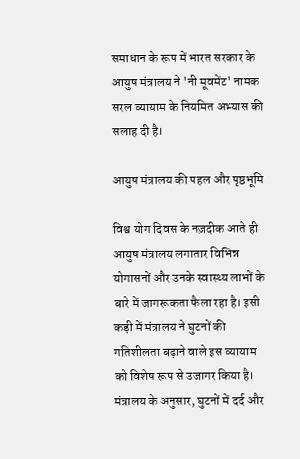समाधान के रूप में भारत सरकार के आयुष मंत्रालय ने 'नी मूवमेंट' नामक सरल व्यायाम के नियमित अभ्यास की सलाह दी है।

आयुष मंत्रालय की पहल और पृष्ठभूमि

विश्व योग दिवस के नज़दीक आते ही आयुष मंत्रालय लगातार विभिन्न योगासनों और उनके स्वास्थ्य लाभों के बारे में जागरूकता फैला रहा है। इसी कड़ी में मंत्रालय ने घुटनों की गतिशीलता बढ़ाने वाले इस व्यायाम को विशेष रूप से उजागर किया है। मंत्रालय के अनुसार, घुटनों में दर्द और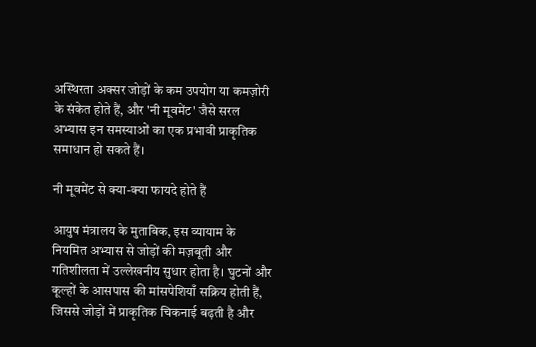अस्थिरता अक्सर जोड़ों के कम उपयोग या कमज़ोरी के संकेत होते हैं, और 'नी मूवमेंट' जैसे सरल अभ्यास इन समस्याओं का एक प्रभावी प्राकृतिक समाधान हो सकते हैं।

नी मूवमेंट से क्या-क्या फायदे होते हैं

आयुष मंत्रालय के मुताबिक, इस व्यायाम के नियमित अभ्यास से जोड़ों की मज़बूती और गतिशीलता में उल्लेखनीय सुधार होता है। घुटनों और कूल्हों के आसपास की मांसपेशियाँ सक्रिय होती हैं, जिससे जोड़ों में प्राकृतिक चिकनाई बढ़ती है और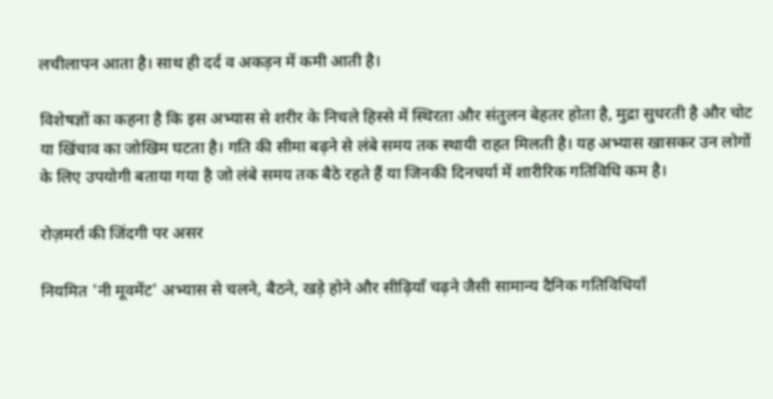लचीलापन आता है। साथ ही दर्द व अकड़न में कमी आती है।

विशेषज्ञों का कहना है कि इस अभ्यास से शरीर के निचले हिस्से में स्थिरता और संतुलन बेहतर होता है, मुद्रा सुधरती है और चोट या खिंचाव का जोखिम घटता है। गति की सीमा बढ़ने से लंबे समय तक स्थायी राहत मिलती है। यह अभ्यास खासकर उन लोगों के लिए उपयोगी बताया गया है जो लंबे समय तक बैठे रहते हैं या जिनकी दिनचर्या में शारीरिक गतिविधि कम है।

रोज़मर्रा की जिंदगी पर असर

नियमित 'नी मूवमेंट' अभ्यास से चलने, बैठने, खड़े होने और सीढ़ियाँ चढ़ने जैसी सामान्य दैनिक गतिविधियाँ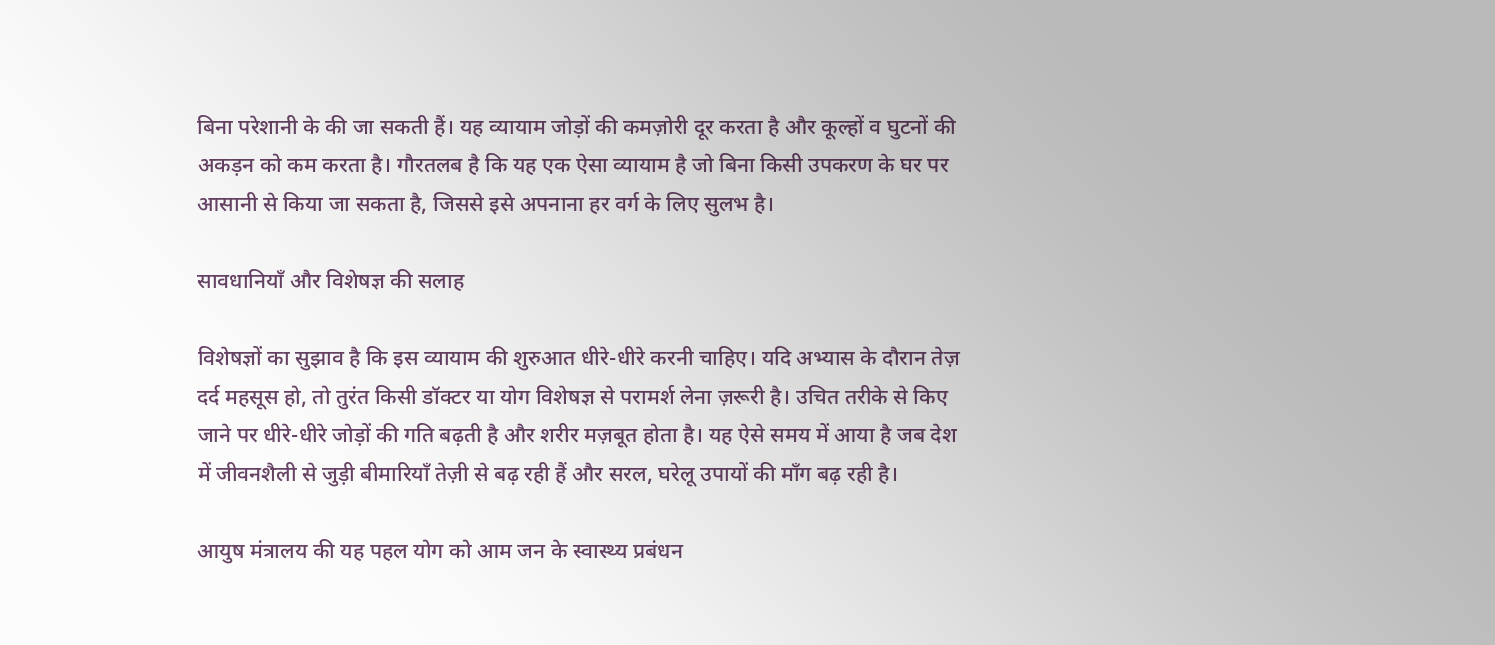बिना परेशानी के की जा सकती हैं। यह व्यायाम जोड़ों की कमज़ोरी दूर करता है और कूल्हों व घुटनों की अकड़न को कम करता है। गौरतलब है कि यह एक ऐसा व्यायाम है जो बिना किसी उपकरण के घर पर आसानी से किया जा सकता है, जिससे इसे अपनाना हर वर्ग के लिए सुलभ है।

सावधानियाँ और विशेषज्ञ की सलाह

विशेषज्ञों का सुझाव है कि इस व्यायाम की शुरुआत धीरे-धीरे करनी चाहिए। यदि अभ्यास के दौरान तेज़ दर्द महसूस हो, तो तुरंत किसी डॉक्टर या योग विशेषज्ञ से परामर्श लेना ज़रूरी है। उचित तरीके से किए जाने पर धीरे-धीरे जोड़ों की गति बढ़ती है और शरीर मज़बूत होता है। यह ऐसे समय में आया है जब देश में जीवनशैली से जुड़ी बीमारियाँ तेज़ी से बढ़ रही हैं और सरल, घरेलू उपायों की माँग बढ़ रही है।

आयुष मंत्रालय की यह पहल योग को आम जन के स्वास्थ्य प्रबंधन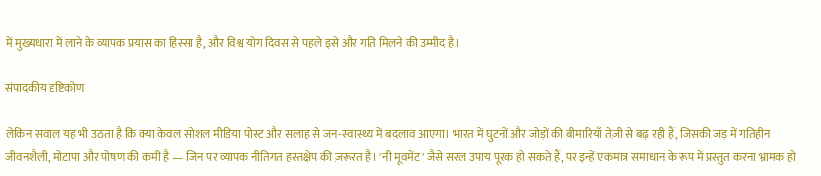में मुख्यधारा में लाने के व्यापक प्रयास का हिस्सा है, और विश्व योग दिवस से पहले इसे और गति मिलने की उम्मीद है।

संपादकीय दृष्टिकोण

लेकिन सवाल यह भी उठता है कि क्या केवल सोशल मीडिया पोस्ट और सलाह से जन-स्वास्थ्य में बदलाव आएगा। भारत में घुटनों और जोड़ों की बीमारियाँ तेज़ी से बढ़ रही हैं, जिसकी जड़ में गतिहीन जीवनशैली, मोटापा और पोषण की कमी है — जिन पर व्यापक नीतिगत हस्तक्षेप की ज़रूरत है। 'नी मूवमेंट' जैसे सरल उपाय पूरक हो सकते हैं, पर इन्हें एकमात्र समाधान के रूप में प्रस्तुत करना भ्रामक हो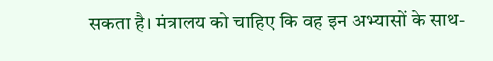सकता है। मंत्रालय को चाहिए कि वह इन अभ्यासों के साथ-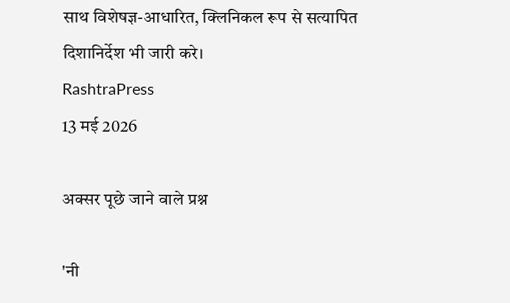साथ विशेषज्ञ-आधारित, क्लिनिकल रूप से सत्यापित दिशानिर्देश भी जारी करे।
RashtraPress
13 मई 2026

अक्सर पूछे जाने वाले प्रश्न

'नी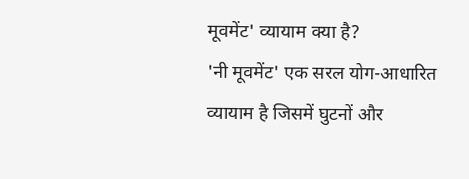मूवमेंट' व्यायाम क्या है?
'नी मूवमेंट' एक सरल योग-आधारित व्यायाम है जिसमें घुटनों और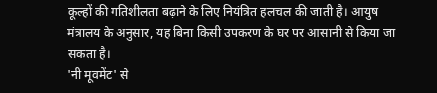कूल्हों की गतिशीलता बढ़ाने के लिए नियंत्रित हलचल की जाती है। आयुष मंत्रालय के अनुसार, यह बिना किसी उपकरण के घर पर आसानी से किया जा सकता है।
'नी मूवमेंट' से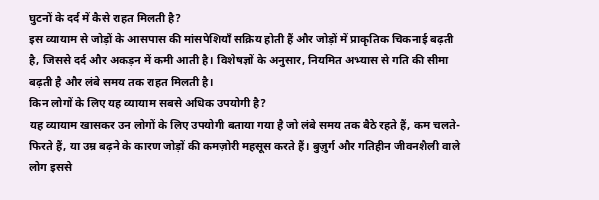घुटनों के दर्द में कैसे राहत मिलती है?
इस व्यायाम से जोड़ों के आसपास की मांसपेशियाँ सक्रिय होती हैं और जोड़ों में प्राकृतिक चिकनाई बढ़ती है, जिससे दर्द और अकड़न में कमी आती है। विशेषज्ञों के अनुसार, नियमित अभ्यास से गति की सीमा बढ़ती है और लंबे समय तक राहत मिलती है।
किन लोगों के लिए यह व्यायाम सबसे अधिक उपयोगी है?
यह व्यायाम खासकर उन लोगों के लिए उपयोगी बताया गया है जो लंबे समय तक बैठे रहते हैं, कम चलते-फिरते हैं, या उम्र बढ़ने के कारण जोड़ों की कमज़ोरी महसूस करते हैं। बुज़ुर्ग और गतिहीन जीवनशैली वाले लोग इससे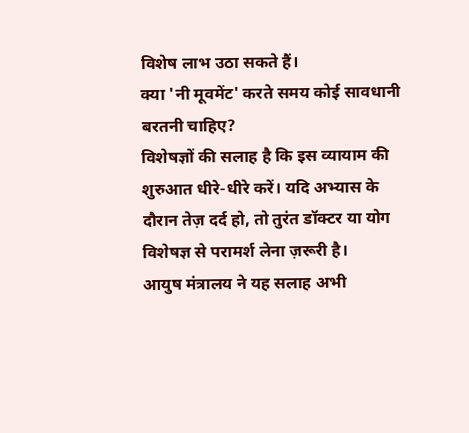विशेष लाभ उठा सकते हैं।
क्या 'नी मूवमेंट' करते समय कोई सावधानी बरतनी चाहिए?
विशेषज्ञों की सलाह है कि इस व्यायाम की शुरुआत धीरे-धीरे करें। यदि अभ्यास के दौरान तेज़ दर्द हो, तो तुरंत डॉक्टर या योग विशेषज्ञ से परामर्श लेना ज़रूरी है।
आयुष मंत्रालय ने यह सलाह अभी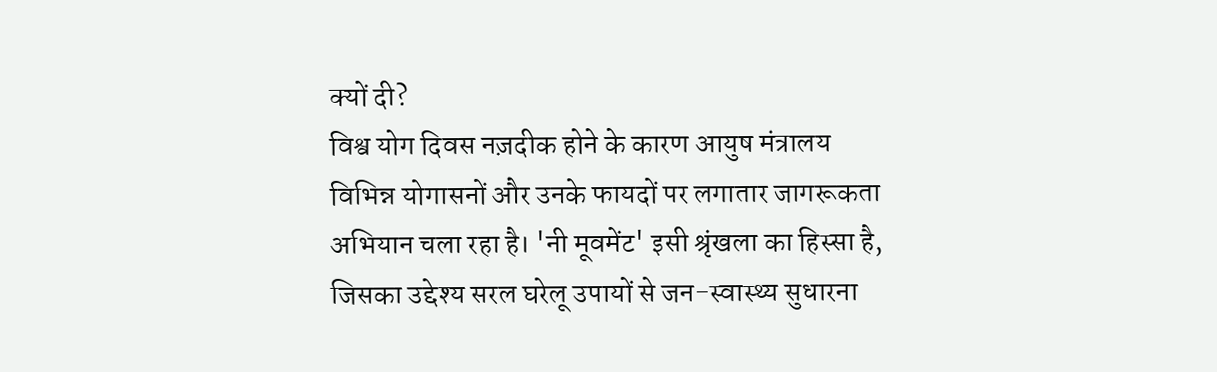क्यों दी?
विश्व योग दिवस नज़दीक होने के कारण आयुष मंत्रालय विभिन्न योगासनों और उनके फायदों पर लगातार जागरूकता अभियान चला रहा है। 'नी मूवमेंट' इसी श्रृंखला का हिस्सा है, जिसका उद्देश्य सरल घरेलू उपायों से जन-स्वास्थ्य सुधारना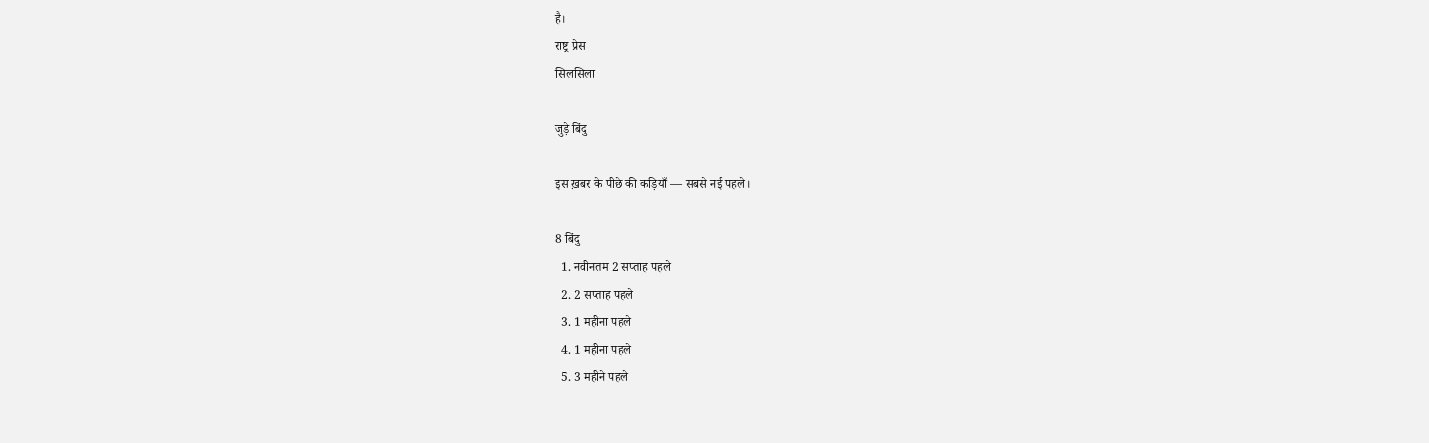है।
राष्ट्र प्रेस
सिलसिला

जुड़े बिंदु

इस ख़बर के पीछे की कड़ियाँ — सबसे नई पहले।

8 बिंदु
  1. नवीनतम 2 सप्ताह पहले
  2. 2 सप्ताह पहले
  3. 1 महीना पहले
  4. 1 महीना पहले
  5. 3 महीने पहले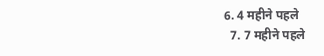6. 4 महीने पहले
  7. 7 महीने पहले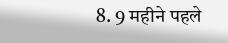8. 9 महीने पहले